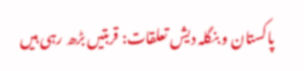پاکستان و بنگلہ دیش تعلقات: قربتیں بڑھ رہی ہیں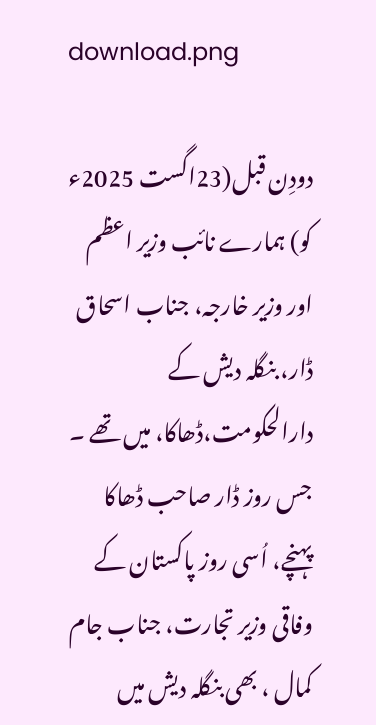download.png

دودِن قبل(23اگست 2025ء کو) ہمارے نائب وزیر اعظم اور وزیر خارجہ، جناب اسحاق ڈار، بنگلہ دیش کے دارالحکومت،ڈھاکا، میں تھے ۔ جس روز ڈار صاحب ڈھاکا پہنچے، اُسی روز پاکستان کے وفاقی وزیر تجارت، جناب جام کمال ، بھی بنگلہ دیش میں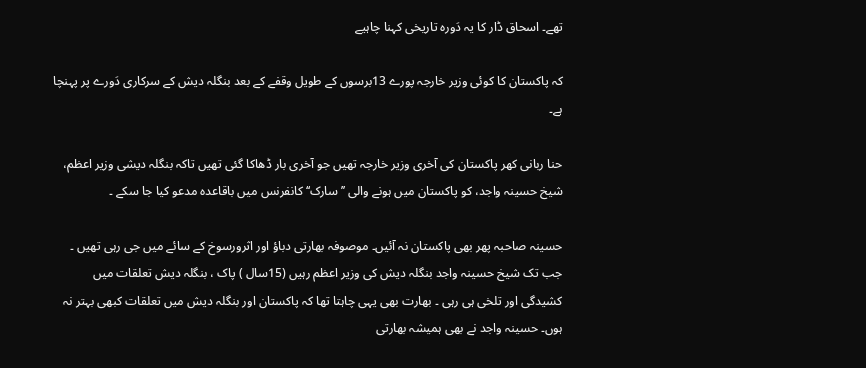تھے۔ اسحاق ڈار کا یہ دَورہ تاریخی کہنا چاہیے

کہ پاکستان کا کوئی وزیر خارجہ پورے 13برسوں کے طویل وقفے کے بعد بنگلہ دیش کے سرکاری دَورے پر پہنچا ہے۔

حنا ربانی کھر پاکستان کی آخری وزیر خارجہ تھیں جو آخری بار ڈھاکا گئی تھیں تاکہ بنگلہ دیشی وزیر اعظم، شیخ حسینہ واجد، کو پاکستان میں ہونے والی ’’سارک‘‘ کانفرنس میں باقاعدہ مدعو کیا جا سکے ۔

حسینہ صاحبہ پھر بھی پاکستان نہ آئیں۔ موصوفہ بھارتی دباؤ اور اثرورسوخ کے سائے میں جی رہی تھیں ۔ جب تک شیخ حسینہ واجد بنگلہ دیش کی وزیر اعظم رہیں (15سال ) پاک ، بنگلہ دیش تعلقات میں کشیدگی اور تلخی ہی رہی ۔ بھارت بھی یہی چاہتا تھا کہ پاکستان اور بنگلہ دیش میں تعلقات کبھی بہتر نہ ہوں۔ حسینہ واجد نے بھی ہمیشہ بھارتی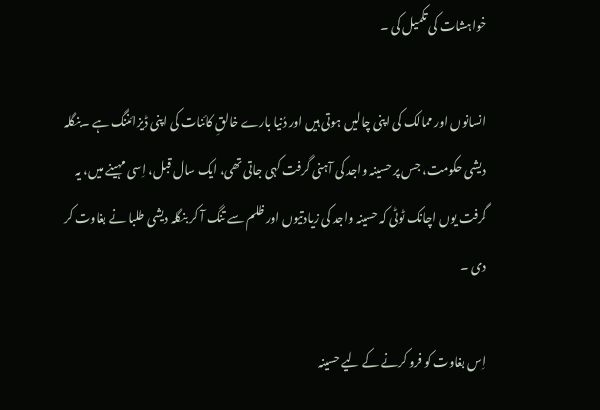خواہشات کی تکمیل کی ۔

انسانوں اور ممالک کی اپنی چالیں ہوتی ہیں اور دُنیا بارے خالقِ کائنات کی اپنی ڈیزائننگ ہے ۔بنگلہ دیشی حکومت، جس پر حسینہ واجد کی آہنی گرفت کہی جاتی تھی، ایک سال قبل، اِسی مہینے میں، یہ گرفت یوں اچانک ٹوٹی کہ حسینہ واجد کی زیادتیوں اور ظلم سے تنگ آ کر بنگلہ دیشی طلبا نے بغاوت کر دی ۔

اِس بغاوت کو فرو کرنے کے لیے حسینہ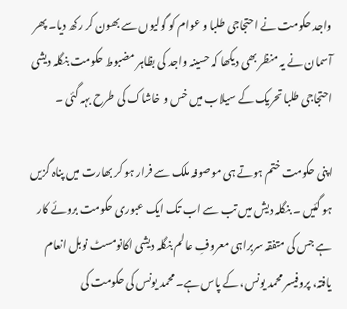واجد حکومت نے احتجاجی طلبا و عوام کو گولیوں سے بھون کر رکھ دیا۔ پھر آسمان نے یہ منظر بھی دیکھا کہ حسینہ واجد کی بظاہر مضبوط حکومت بنگلہ دیشی احتجاجی طلبا تحریک کے سیلاب میں خس و خاشاک کی طرح بہہ گئی ۔

اپنی حکومت ختم ہوتے ہی موصوفہ ملک سے فرار ہو کر بھارت میں پناہ گزیں ہو گئیں ۔ بنگلہ دیش میں تب سے اب تک ایک عبوری حکومت بروئے کار ہے جس کی متفقہ سربراہی معروفِ عالم بنگلہ دیشی اکانومسٹ نوبل انعام یافتہ، پروفیسر محمد یونس، کے پاس ہے۔ محمد یونس کی حکومت کی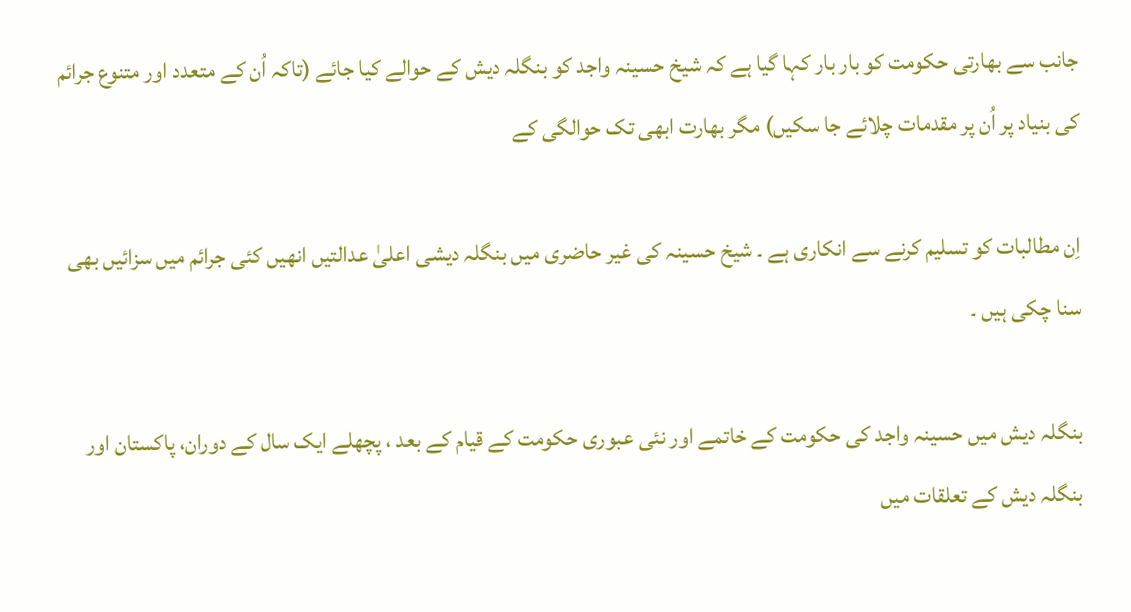جانب سے بھارتی حکومت کو بار بار کہا گیا ہے کہ شیخ حسینہ واجد کو بنگلہ دیش کے حوالے کیا جائے (تاکہ اُن کے متعدد اور متنوع جرائم کی بنیاد پر اُن پر مقدمات چلائے جا سکیں) مگر بھارت ابھی تک حوالگی کے

اِن مطالبات کو تسلیم کرنے سے انکاری ہے ۔ شیخ حسینہ کی غیر حاضری میں بنگلہ دیشی اعلیٰ عدالتیں انھیں کئی جرائم میں سزائیں بھی سنا چکی ہیں ۔

بنگلہ دیش میں حسینہ واجد کی حکومت کے خاتمے اور نئی عبوری حکومت کے قیام کے بعد ، پچھلے ایک سال کے دوران، پاکستان اور بنگلہ دیش کے تعلقات میں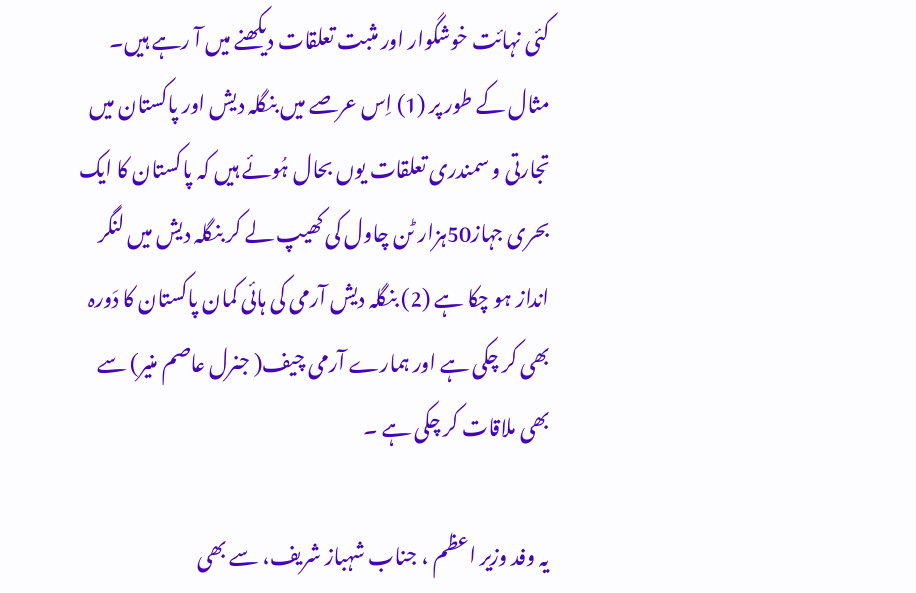کئی نہائت خوشگوار اور مثبت تعلقات دیکھنے میں آ رہے ہیں۔ مثال کے طور پر (1) اِس عرصے میں بنگلہ دیش اور پاکستان میں تجارتی و سمندری تعلقات یوں بحال ہُوئے ہیں کہ پاکستان کا ایک بحری جہاز50ہزار ٹن چاول کی کھیپ لے کر بنگلہ دیش میں لنگر انداز ہو چکا ہے (2) بنگلہ دیش آرمی کی ہائی کمان پاکستان کا دَورہ بھی کر چکی ہے اور ہمارے آرمی چیف( جنرل عاصم منیر) سے بھی ملاقات کر چکی ہے ۔

یہ وفد وزیر اعظم ، جناب شہباز شریف، سے بھی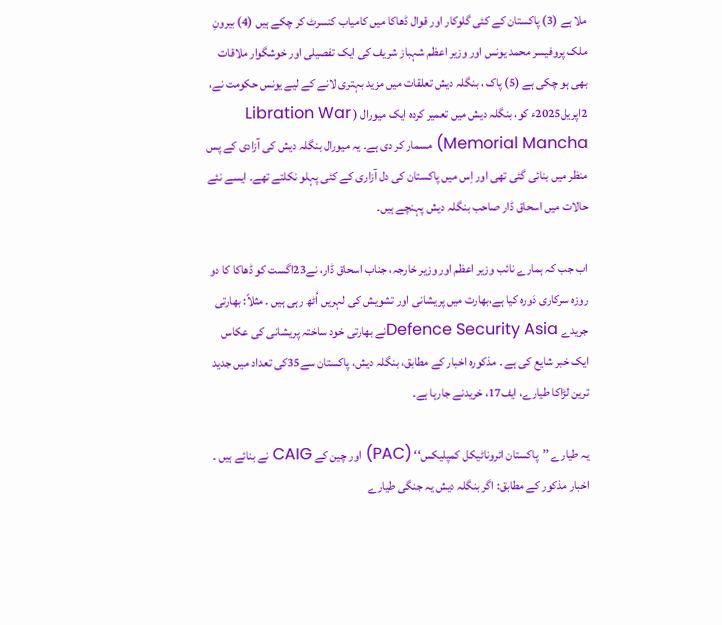ملا ہے (3) پاکستان کے کئی گلوکار اور قوال ڈھاکا میں کامیاب کنسرٹ کر چکے ہیں (4) بیرونِ ملک پروفیسر محمد یونس اور وزیر اعظم شہباز شریف کی ایک تفصیلی اور خوشگوار ملاقات بھی ہو چکی ہے (5) پاک ، بنگلہ دیش تعلقات میں مزید بہتری لانے کے لیے یونس حکومت نے، 2اپریل2025ء کو، بنگلہ دیش میں تعمیر کردہ ایک میورال ( Libration War Memorial Mancha) مسمار کر دی ہے۔ یہ میورال بنگلہ دیش کی آزادی کے پس منظر میں بنائی گئی تھی اور اِس میں پاکستان کی دل آزاری کے کئی پہلو نکلتے تھے۔ ایسے نئے حالات میں اسحاق ڈار صاحب بنگلہ دیش پہنچے ہیں۔

اب جب کہ ہمارے نائب وزیر اعظم اور وزیر خارجہ، جناب اسحاق ڈار، نے23اگست کو ڈھاکا کا دو روزہ سرکاری دَورہ کیا ہے،بھارت میں پریشانی اور تشویش کی لہریں اُٹھ رہی ہیں ۔ مثلاً: بھارتی جریدے Defence Security Asiaنے بھارتی خود ساختہ پریشانی کی عکاس ایک خبر شایع کی ہے ۔ مذکورہ اخبار کے مطابق، بنگلہ دیش، پاکستان سے35کی تعداد میں جدید ترین لڑاکا طیارے، ایف17، خریدنے جارہا ہے۔

یہ طیارے ’’پاکستان ائروناٹیکل کمپلیکس‘‘ (PAC) اور چین کے CAIG نے بنائے ہیں ۔ اخبار مذکور کے مطابق: اگر بنگلہ دیش یہ جنگی طیارے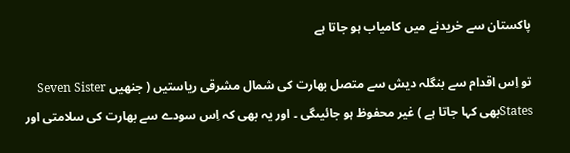پاکستان سے خریدنے میں کامیاب ہو جاتا ہے

تو اِس اقدام سے بنگلہ دیش سے متصل بھارت کی شمال مشرقی ریاستیں ( جنھیں Seven Sister Statesبھی کہا جاتا ہے ) غیر محفوظ ہو جائیںگی ۔ اور یہ بھی کہ اِس سودے سے بھارت کی سلامتی اور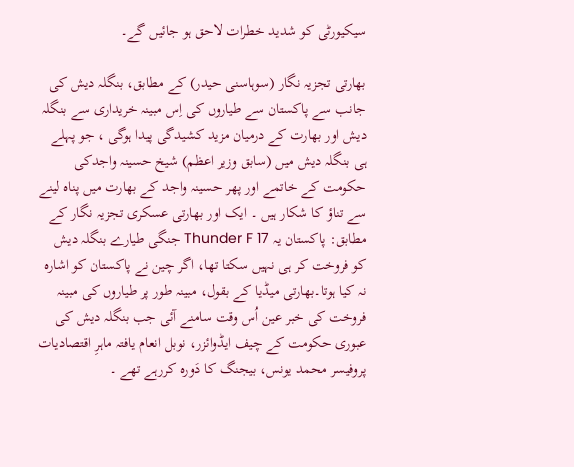سیکیورٹی کو شدید خطرات لاحق ہو جائیں گے۔

بھارتی تجزیہ نگار (سوہاسنی حیدر) کے مطابق، بنگلہ دیش کی جانب سے پاکستان سے طیاروں کی اِس مبینہ خریداری سے بنگلہ دیش اور بھارت کے درمیان مزید کشیدگی پیدا ہوگی ، جو پہلے ہی بنگلہ دیش میں (سابق وزیر اعظم) شیخ حسینہ واجدکی حکومت کے خاتمے اور پھر حسینہ واجد کے بھارت میں پناہ لینے سے تناؤ کا شکار ہیں ۔ ایک اور بھارتی عسکری تجزیہ نگار کے مطابق: پاکستان یہ Thunder F 17 جنگی طیارے بنگلہ دیش کو فروخت کر ہی نہیں سکتا تھا، اگر چین نے پاکستان کو اشارہ نہ کیا ہوتا۔بھارتی میڈیا کے بقول، مبینہ طور پر طیاروں کی مبینہ فروخت کی خبر عین اُس وقت سامنے آئی جب بنگلہ دیش کی عبوری حکومت کے چیف ایڈوائزر، نوبل انعام یافتہ ماہرِ اقتصادیات پروفیسر محمد یونس، بیجنگ کا دَورہ کررہے تھے ۔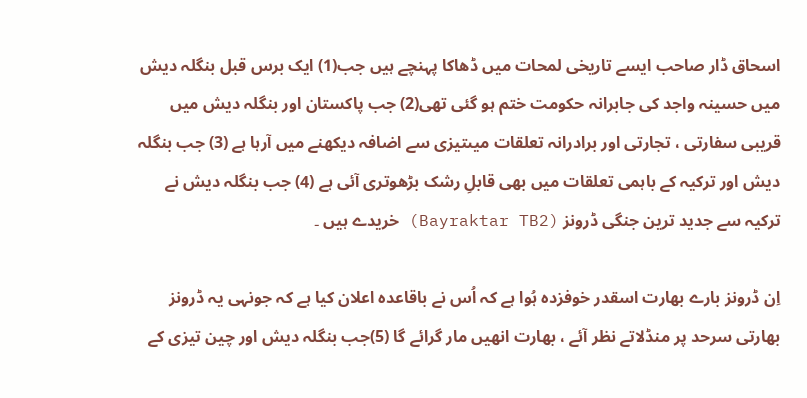اسحاق ڈار صاحب ایسے تاریخی لمحات میں ڈھاکا پہنچے ہیں جب(1) ایک برس قبل بنگلہ دیش میں حسینہ واجد کی جابرانہ حکومت ختم ہو گئی تھی(2) جب پاکستان اور بنگلہ دیش میں قریبی سفارتی ، تجارتی اور برادرانہ تعلقات میںتیزی سے اضافہ دیکھنے میں آرہا ہے (3) جب بنگلہ دیش اور ترکیہ کے باہمی تعلقات میں بھی قابلِ رشک بڑھوتری آئی ہے (4) جب بنگلہ دیش نے ترکیہ سے جدید ترین جنگی ڈرونز (Bayraktar TB2) خریدے ہیں ۔

اِن ڈرونز بارے بھارت اسقدر خوفزدہ ہُوا ہے کہ اُس نے باقاعدہ اعلان کیا ہے کہ جونہی یہ ڈرونز بھارتی سرحد پر منڈلاتے نظر آئے ، بھارت انھیں مار گرائے گا (5)جب بنگلہ دیش اور چین تیزی کے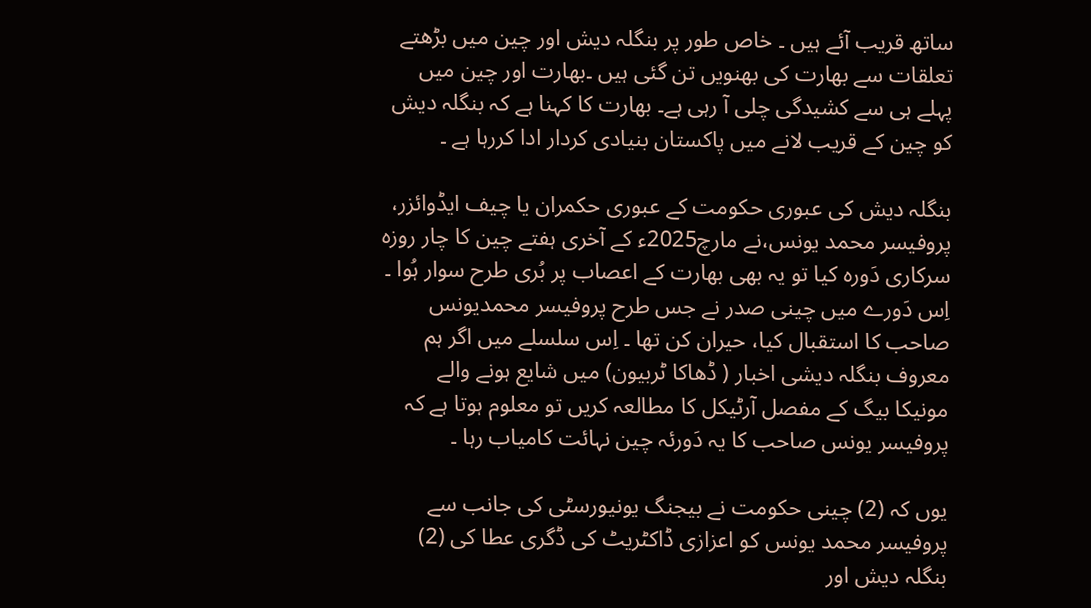ساتھ قریب آئے ہیں ۔ خاص طور پر بنگلہ دیش اور چین میں بڑھتے تعلقات سے بھارت کی بھنویں تن گئی ہیں ۔بھارت اور چین میں پہلے ہی سے کشیدگی چلی آ رہی ہے۔ بھارت کا کہنا ہے کہ بنگلہ دیش کو چین کے قریب لانے میں پاکستان بنیادی کردار ادا کررہا ہے ۔

بنگلہ دیش کی عبوری حکومت کے عبوری حکمران یا چیف ایڈوائزر، پروفیسر محمد یونس،نے مارچ2025ء کے آخری ہفتے چین کا چار روزہ سرکاری دَورہ کیا تو یہ بھی بھارت کے اعصاب پر بُری طرح سوار ہُوا ۔ اِس دَورے میں چینی صدر نے جس طرح پروفیسر محمدیونس صاحب کا استقبال کیا، حیران کن تھا ۔ اِس سلسلے میں اگر ہم معروف بنگلہ دیشی اخبار ( ڈھاکا ٹربیون) میں شایع ہونے والے مونیکا بیگ کے مفصل آرٹیکل کا مطالعہ کریں تو معلوم ہوتا ہے کہ پروفیسر یونس صاحب کا یہ دَورئہ چین نہائت کامیاب رہا ۔

یوں کہ (2) چینی حکومت نے بیجنگ یونیورسٹی کی جانب سے پروفیسر محمد یونس کو اعزازی ڈاکٹریٹ کی ڈگری عطا کی (2) بنگلہ دیش اور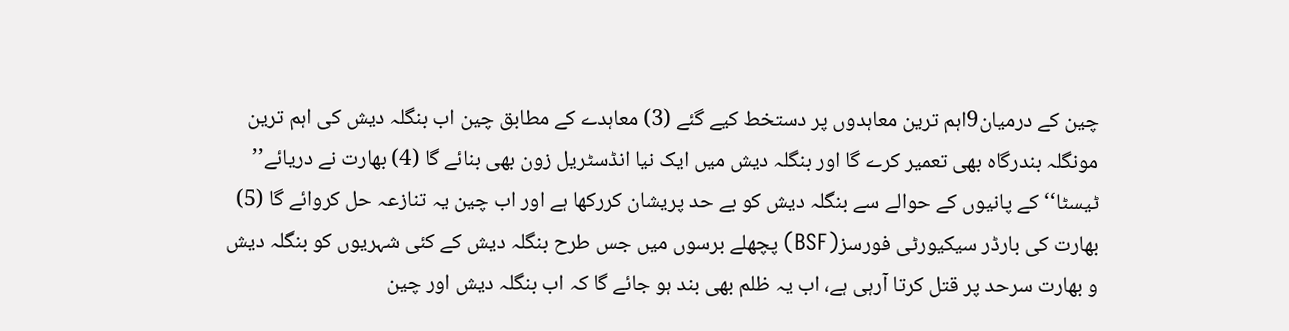چین کے درمیان9اہم ترین معاہدوں پر دستخط کیے گئے (3) معاہدے کے مطابق چین اب بنگلہ دیش کی اہم ترین مونگلہ بندرگاہ بھی تعمیر کرے گا اور بنگلہ دیش میں ایک نیا انڈسٹریل زون بھی بنائے گا (4) بھارت نے دریائے’’ ٹیسٹا‘‘ کے پانیوں کے حوالے سے بنگلہ دیش کو بے حد پریشان کررکھا ہے اور اب چین یہ تنازعہ حل کروائے گا (5) بھارت کی بارڈر سیکیورٹی فورسز(BSF) پچھلے برسوں میں جس طرح بنگلہ دیش کے کئی شہریوں کو بنگلہ دیش و بھارت سرحد پر قتل کرتا آرہی ہے، اب یہ ظلم بھی بند ہو جائے گا کہ اب بنگلہ دیش اور چین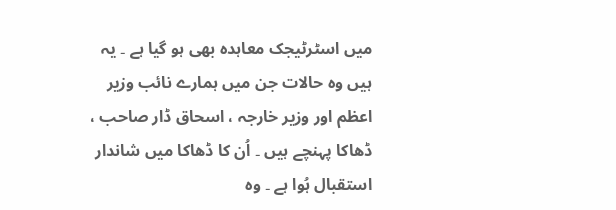میں اسٹرٹیجک معاہدہ بھی ہو گیا ہے ۔ یہ ہیں وہ حالات جن میں ہمارے نائب وزیر اعظم اور وزیر خارجہ ، اسحاق ڈار صاحب ، ڈھاکا پہنچے ہیں ۔ اُن کا ڈھاکا میں شاندار استقبال ہُوا ہے ۔ وہ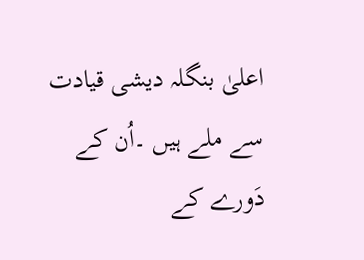اعلیٰ بنگلہ دیشی قیادت سے ملے ہیں ۔اُن کے دَورے کے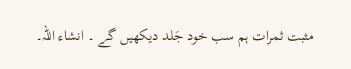مثبت ثمرات ہم سب خود جَلد دیکھیں گے ۔ انشاء اللہ۔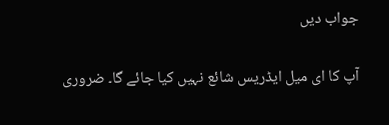جواب دیں

آپ کا ای میل ایڈریس شائع نہیں کیا جائے گا۔ ضروری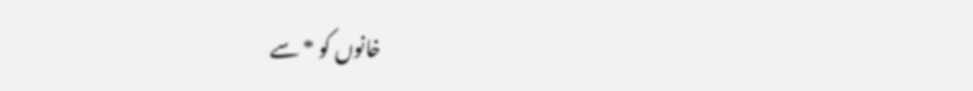خانوں کو * سے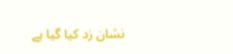نشان زد کیا گیا ہے